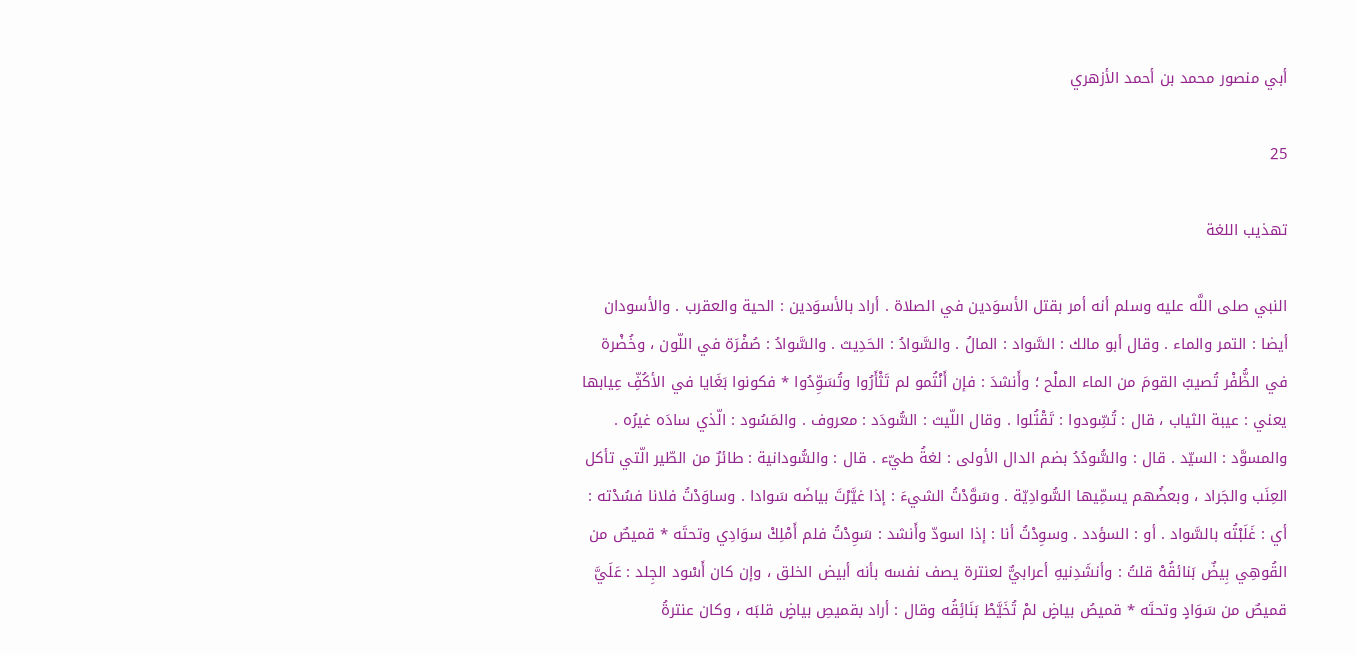أبي منصور محمد بن أحمد الأزهري

25

تهذيب اللغة

النبي صلى اللَّه عليه وسلم أنه أمر بقتل الأسوَدين في الصلاة . أراد بالأسوَدين : الحية والعقرب . والأسودان أيضا : التمر والماء . وقال أبو مالك : السَّواد : المالُ . والسَّوادُ : الحَدِيث . والسَّوادُ : صُفْرَة في اللّون ، وخُضْرة في الظُّفْر تُصيبُ القومَ من الماء الملْح ؛ وأَنشدَ : فإن أَنْتُمو لم تَثْأَرُوا وتُسَوِّدُوا * فكونوا بَغَايا في الأكُفِّ عِيابها يعني : عيبة الثياب ، قال : تُسِّودوا : تَقْتُلوا . وقال اللّيث : السُّودَد : معروف . والمَسُود : الّذي سادَه غيرُه . والمسوَّد : السيّد . قال : والسُّودُدُ بضم الدال الأولى : لغةُ طيّء . قال : والسُّودانية : طائرٌ من الطّير الّتي تأكل العِنَب والجَراد ، وبعضُهم يسمِّيها السُّوادِيّة . وسَوَّدْتُ الشيءَ : إذا غيَّرْتَ بياضَه سَوادا . وساوَدْتُ فلانا فسُدْته : أي : غَلَبْتُه بالسَّواد . أو : السؤدد . وسوِدْتُ أنا : إذا اسودّ وأَنشد : سَوِدْتُ فلم أَمْلِكْ سوَادِي وتحتَه * قميصٌ من القُوهِي بِيضٌ بَنائقُهْ قلتُ : وأنشَدِنيهِ أعرابيٌّ لعنترة يصف نفسه بأنه أبيض الخلق ، وإن كان أَسْود الجِلد : عَلَيَّ قميصٌ من سَوَادٍ وتحتَه * قميصُ بياضٍ لمْ تُخَيَّطْ بَنَائِقُه وقال : أراد بقميصِ بياضٍ قلبَه ، وكان عنترةُ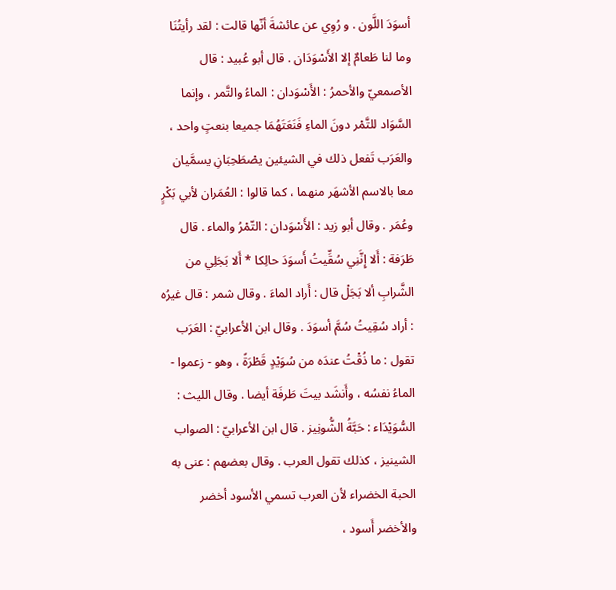أسوَدَ اللَّون . و رُوِي عن عائشةَ أنّها قالت : لقد رأيتُنَا وما لنا طَعامٌ إلا الأَسْوَدَان . قال أبو عُبيد : قال الأصمعيّ والأحمرُ : الأَسْوَدان : الماءُ والتَّمر ، وإنما السَّوَاد للتَّمْر دونَ الماءِ فَنَعَتَهُمَا جميعا بنعتٍ واحد ، والعَرَب تَفعل ذلك في الشيئين يصْطَحِبَانِ يسمَّيان معا بالاسم الأشهَر منهما ، كما قالوا : العُمَران لأبي بَكْرٍ وعُمَر . وقال أبو زيد : الأَسْوَدان : التّمْرُ والماء . قال طَرَفة : أَلا إِنَّنِي سُقِّيتُ أَسوَدَ حالِكا * أَلا بَجَلِي من الشَّرابِ ألا بَجَلْ قال : أَراد الماءَ . وقال شمر : قال غيرُه : أراد سُقِيتُ سُمَّ أسوَدَ . وقال ابن الأعرابيّ : العَرَب تقول : ما ذُقْتُ عندَه من سُوَيْدٍ قَطْرَةً ، وهو - زعموا - الماءُ نفسُه ، وأَنشَد بيتَ طَرفَة أيضا . وقال الليث : السُّوَيْدَاء : حَبَّةُ الشُّونِيز . قال ابن الأعرابيّ : الصواب الشينيز ، كذلك تقول العرب . وقال بعضهم : عنى به الحبة الخضراء لأن العرب تسمي الأسود أخضر والأخضر أَسود ،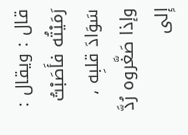قال : ويقال : رَمَيْتُه فأَصَبْتُ سَوَادَ قلبِه ، وإذا صَغَّروه رُدَّ إِلى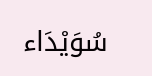سُوَيْدَاء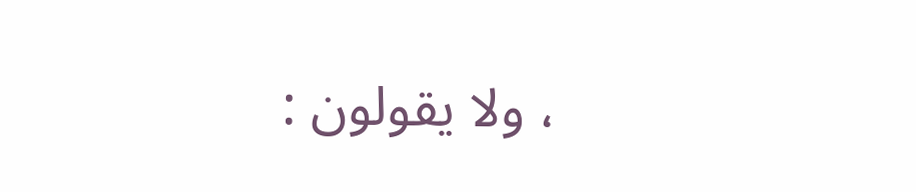، ولا يقولون :